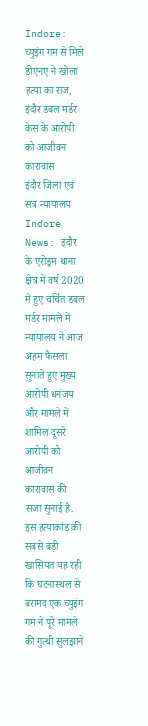Indore: च्युइंग गम से मिले डीएनए ने खोला हत्या का राज, इंदौर डबल मर्डर केस के आरोपी को आजीवन कारावास
इंदौर जिला एवं सत्र न्यायालय
Indore News: इंदौर के एरोड्रम थाना क्षेत्र में वर्ष 2020 में हुए चर्चित डबल मर्डर मामले में न्यायालय ने आज अहम फैसला सुनाते हुए मुख्य आरोपी धनंजय और मामले में शामिल दूसरे आरोपी को आजीवन कारावास की सजा सुनाई है. इस हत्याकांड की सबसे बड़ी खासियत यह रही कि घटनास्थल से बरामद एक च्युइंग गम ने पूरे मामले की गुत्थी सुलझाने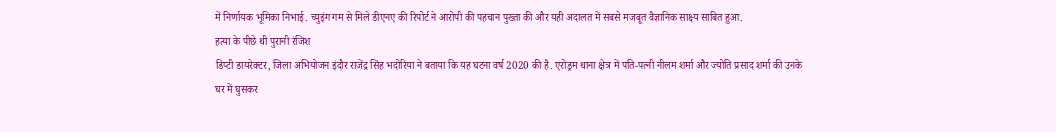में निर्णायक भूमिका निभाई. च्युइंग गम से मिले डीएनए की रिपोर्ट ने आरोपी की पहचान पुख्ता की और यही अदालत में सबसे मजबूत वैज्ञानिक साक्ष्य साबित हुआ.
हत्या के पीछे थी पुरानी रंजिश
डिप्टी डायरेक्टर, जिला अभियोजन इंदौर राजेंद्र सिंह भदोरिया ने बताया कि यह घटना वर्ष 2020 की है. एरोड्रम थाना क्षेत्र में पति-पत्नी नीलम शर्मा और ज्योति प्रसाद शर्मा की उनके घर में घुसकर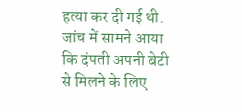हत्या कर दी गई थी. जांच में सामने आया कि दंपती अपनी बेटी से मिलने के लिए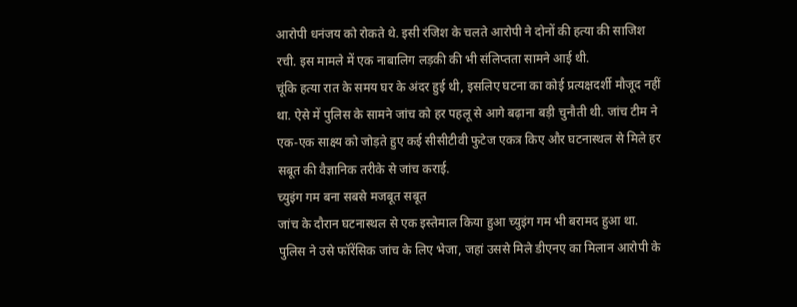आरोपी धनंजय को रोकते थे. इसी रंजिश के चलते आरोपी ने दोनों की हत्या की साजिश रची. इस मामले में एक नाबालिग लड़की की भी संलिप्तता सामने आई थी.
चूंकि हत्या रात के समय घर के अंदर हुई थी, इसलिए घटना का कोई प्रत्यक्षदर्शी मौजूद नहीं था. ऐसे में पुलिस के सामने जांच को हर पहलू से आगे बढ़ाना बड़ी चुनौती थी. जांच टीम ने एक-एक साक्ष्य को जोड़ते हुए कई सीसीटीवी फुटेज एकत्र किए और घटनास्थल से मिले हर सबूत की वैज्ञानिक तरीके से जांच कराई.
च्युइंग गम बना सबसे मजबूत सबूत
जांच के दौरान घटनास्थल से एक इस्तेमाल किया हुआ च्युइंग गम भी बरामद हुआ था. पुलिस ने उसे फॉरेंसिक जांच के लिए भेजा, जहां उससे मिले डीएनए का मिलान आरोपी के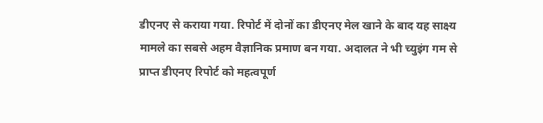डीएनए से कराया गया. रिपोर्ट में दोनों का डीएनए मेल खाने के बाद यह साक्ष्य मामले का सबसे अहम वैज्ञानिक प्रमाण बन गया. अदालत ने भी च्युइंग गम से प्राप्त डीएनए रिपोर्ट को महत्वपूर्ण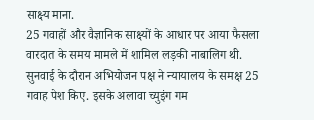साक्ष्य माना.
25 गवाहों और वैज्ञानिक साक्ष्यों के आधार पर आया फैसला
वारदात के समय मामले में शामिल लड़की नाबालिग थी. सुनवाई के दौरान अभियोजन पक्ष ने न्यायालय के समक्ष 25 गवाह पेश किए. इसके अलावा च्युइंग गम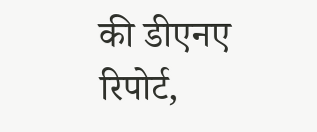की डीएनए रिपोर्ट,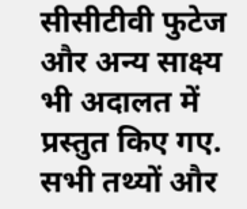सीसीटीवी फुटेज और अन्य साक्ष्य भी अदालत में प्रस्तुत किए गए. सभी तथ्यों और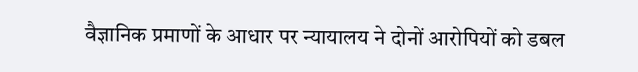वैज्ञानिक प्रमाणों के आधार पर न्यायालय ने दोनों आरोपियों को डबल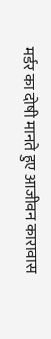मर्डर का दोषी मानते हुए आजीवन कारावास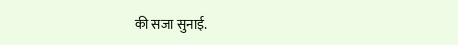की सजा सुनाई.